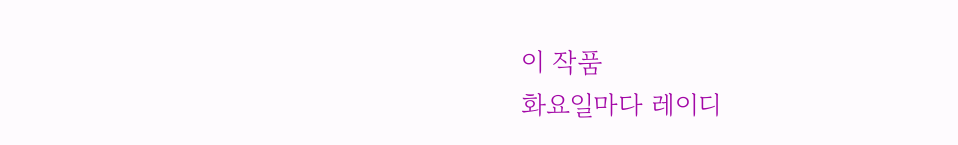이 작품
화요일마다 레이디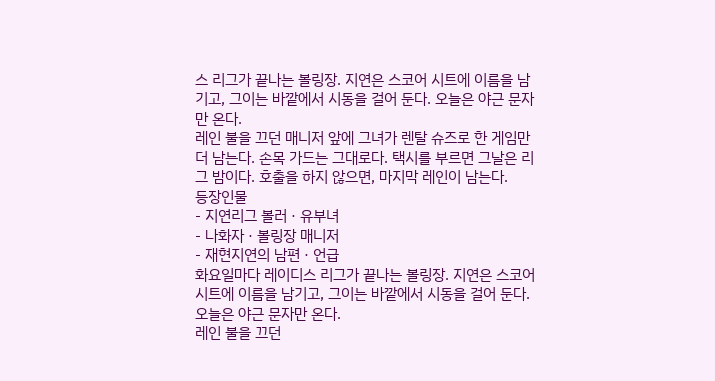스 리그가 끝나는 볼링장. 지연은 스코어 시트에 이름을 남기고, 그이는 바깥에서 시동을 걸어 둔다. 오늘은 야근 문자만 온다.
레인 불을 끄던 매니저 앞에 그녀가 렌탈 슈즈로 한 게임만 더 남는다. 손목 가드는 그대로다. 택시를 부르면 그날은 리그 밤이다. 호출을 하지 않으면, 마지막 레인이 남는다.
등장인물
- 지연리그 볼러 · 유부녀
- 나화자 · 볼링장 매니저
- 재현지연의 남편 · 언급
화요일마다 레이디스 리그가 끝나는 볼링장. 지연은 스코어 시트에 이름을 남기고, 그이는 바깥에서 시동을 걸어 둔다. 오늘은 야근 문자만 온다.
레인 불을 끄던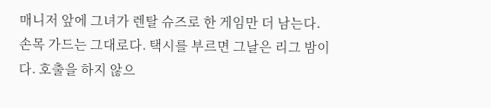매니저 앞에 그녀가 렌탈 슈즈로 한 게임만 더 남는다. 손목 가드는 그대로다. 택시를 부르면 그날은 리그 밤이다. 호출을 하지 않으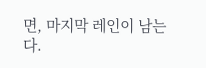면, 마지막 레인이 남는다.